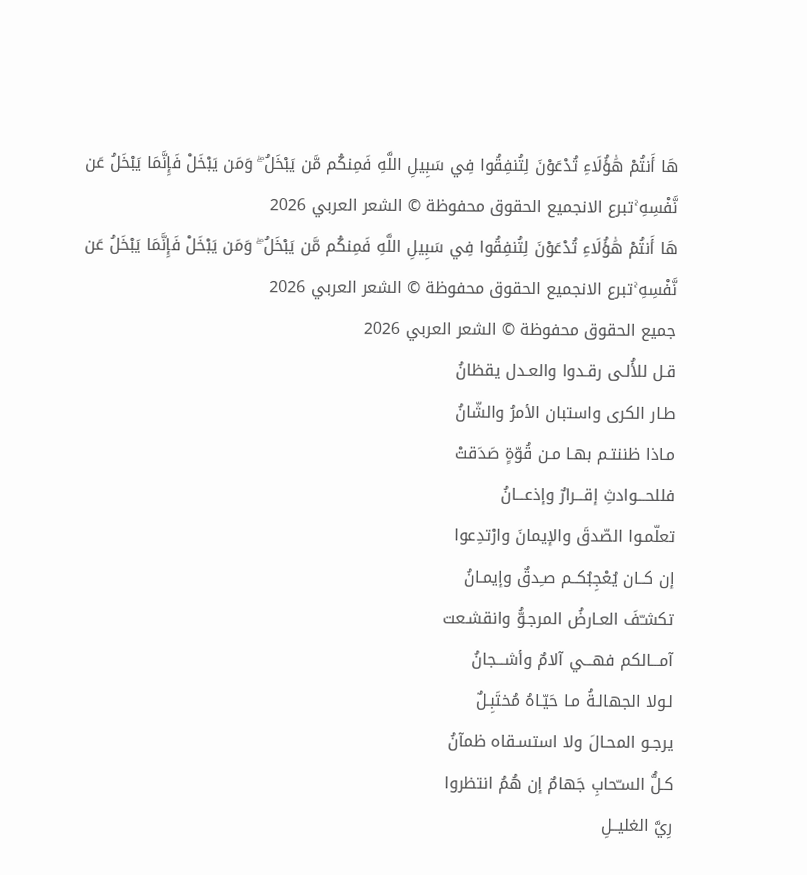هَا أَنتُمْ هَٰؤُلَاءِ تُدْعَوْنَ لِتُنفِقُوا فِي سَبِيلِ اللَّهِ فَمِنكُم مَّن يَبْخَلُ ۖ وَمَن يَبْخَلْ فَإِنَّمَا يَبْخَلُ عَن نَّفْسِهِ ۚتبرع الانجميع الحقوق محفوظة © الشعر العربي 2026
هَا أَنتُمْ هَٰؤُلَاءِ تُدْعَوْنَ لِتُنفِقُوا فِي سَبِيلِ اللَّهِ فَمِنكُم مَّن يَبْخَلُ ۖ وَمَن يَبْخَلْ فَإِنَّمَا يَبْخَلُ عَن نَّفْسِهِ ۚتبرع الانجميع الحقوق محفوظة © الشعر العربي 2026
جميع الحقوق محفوظة © الشعر العربي 2026
قـل للأُلـى رقـدوا والعـدل يقظانُ
طـار الكرى واستبان الأمرُ والشّانُ
مـاذا ظننتـم بهـا مـن قُوّةٍ صَدَقتْ
فللحـــوادثِ إقـــرارٌ وإذعـــانُ
تعلّمـوا الصّدقَ والإيمانَ وارْتدِعوا
إن كــان يُعْجِبُكــم صـِدقٌ وإيمـانُ
تكشـّفَ العـارضُ المرجـوُّ وانقشـعت
آمـــالكم فهـــي آلامٌ وأشـــجانُ
لـولا الجهالـةُ مـا حَيّـاهُ مُختَبِـلٌ
يرجـو المحـالَ ولا استسـقاه ظمآنُ
كـلُّ السـّحابِ جَهامٌ إن هُمُ انتظروا
رِيَّ الغليــلِ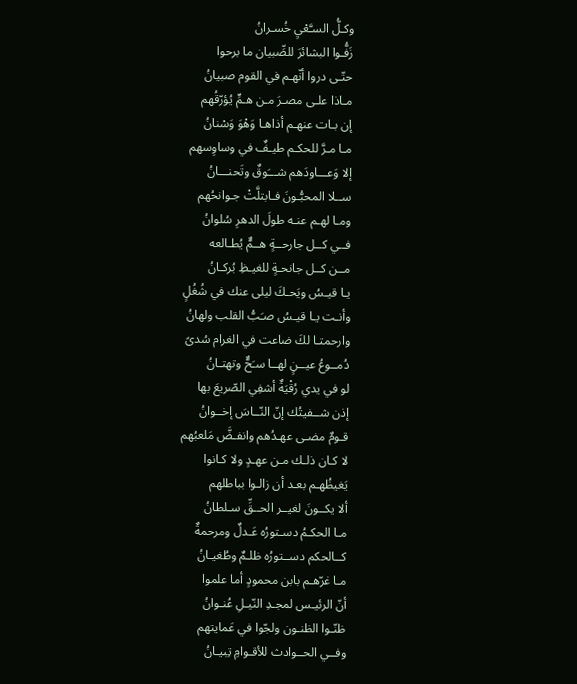وكـلُّ السـَّعْيِ خُسـرانُ
زَفُّـوا البشائرَ للصِّبيان ما برحوا
حتّـى دروا أنّهـم في القوم صبيانُ
مـاذا علـى مصـرَ مـن هـمٍّ يُؤرّقُهم
إن بـات عنهـم أذاهـا وَهْوَ وَسْنانُ
مـا مـرَّ للحكـم طيـفٌ في وساوِسهم
إلا وَعـــاودَهم شـــَوقٌ وتَحنـــانُ
ســلا المحبُّـونَ فـابتلَّتْ جـوانحُهم
ومـا لهـم عنـه طولَ الدهرِ سُلوانُ
فــي كــل جارحــةٍ هــمٌّ يُطـالعه
مــن كــل جانحـةٍ للغيـظِ بُركـانُ
يـا قيـسُ ويَحـكَ ليلى عنك في شُغُلٍ
وأنـت يـا قيـسُ صـَبُّ القلب ولهانُ
وارحمتـا لكَ ضاعت في الغرام سُدىً
دُمــوعُ عيــنٍ لهــا سـَحٌّ وتهتـانُ
لو في يدي رُقْيَةٌ أشفِي الصّريعَ بها
إذن شــفيتُك إنّ النّــاسَ إخــوانُ
قـومٌ مضـى عهـدُهم وانفـضَّ مَلعبُهم
لا كـان ذلـك مـن عهـدٍ ولا كـانوا
يَغيظُهـم بعـد أن زالـوا بباطلهم
ألا يكــونَ لغيــر الحــقِّ سـلطانُ
مـا الحكـمُ دسـتورُه عَـدلٌ ومرحمةٌ
كــالحكم دســتورُه ظلـمٌ وطُغيـانُ
مـا غرّهـم بابن محمودٍ أما علموا
أنّ الرئيـس لمجـدِ النّيـلِ عُنـوانُ
ظنّـوا الظنـون ولجّوا في عَمايتهم
وفــي الحــوادث للأقـوامِ تِبيـانُ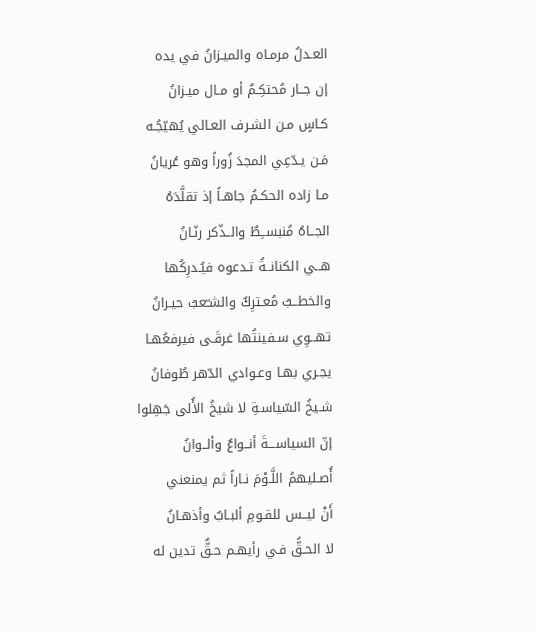العـدلُ مرمـاه والميـزانُ في يده
إن جــار مُحتكِـمٌ أو مـال ميـزانُ
كـاسٍ مـن الشـرف العـالي يُهيّجُـه
مَـن يـدّعِي المجدَ زُوراً وهو عُريانُ
مـا زاده الحكـمُ جاهـاً إذ تقلَّدَهُ
الجــاهُ مُنبســِطٌ والــذّكر رنّـانُ
هــي الكنانــةُ تـدعوه فيُـدرِكُها
والخطــبُ مُعـترِكٌ والشـّعبُ حيـرانُ
تهــوِي سـفينتُها غرقَـى فيرفعُهـا
يجـري بهـا وعـوادي الدّهر طُوفانُ
شـيخُ السّياسـةِ لا شيخُ الأُلى جَهِلوا
إنّ السياســـةَ أنــواعٌ وألــوانُ
أُصـليهمُ اللَّـوْمَ نـاراً ثم يمنعني
أَنْ ليــس للقـومِ ألبـابٌ وأذهـانُ
لا الحـقُّ فـي رأيهـم حـقٌّ تدين له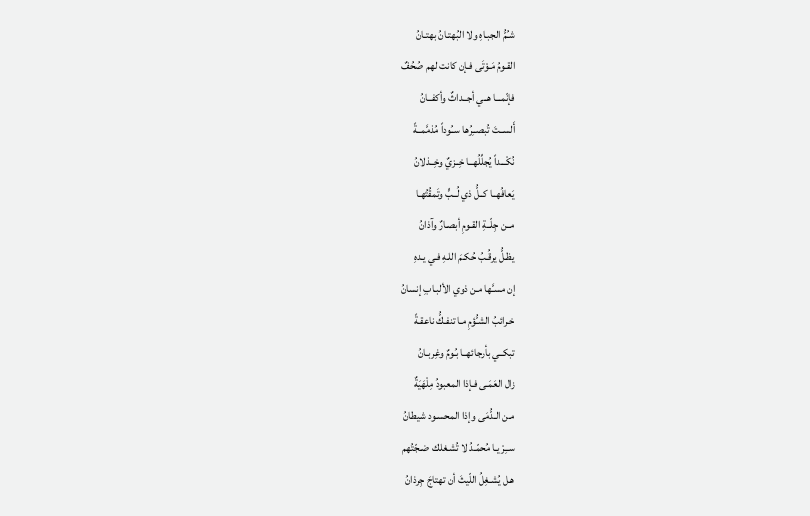شـُمُّ الجبـاهِ ولا البُهتـانُ بهتـانُ
القـومُ مَـوْتَى فـإن كانت لهم صُحُفٌ
فإنّمـــا هــي أجــداثٌ وأكفــانُ
أَلســتَ تُبصــِرُها ســُوداً مُذمَّمــةً
نُكْـــداً يُجلِّلُهــا خِــزيٌ وخِــذلانُ
يَعافُهــا كــلُّ ذي لُــبٍّ وتَمقُتُهـا
مــن جِلّــةِ القـومِ أبصـارٌ وآذانُ
يظـلُّ يرقُـبُ حُكـمَ اللـهِ فـي يـدهِ
إن مسـَّها مـن ذوي الألبـابِ إنسانُ
خـرائبُ الشـُّؤمِ مـا تنفـكُّ ناعقـةً
تبكــي بأرجائهــا بُـومٌ وغِربـانُ
زال العَمَـى فـإذا المعبودُ مِلْهَيَةٌ
مـن الـدُّمَى وإذا المحسـود شيطانُ
ســِرْ يـا مُحمّـدُ لا تُشـغلك ضـجّتُهم
هـل يُشـغِلُ اللّيثَ أن تهتاجَ جِرذانُ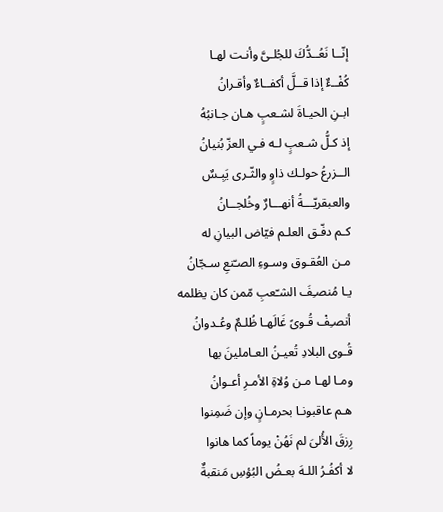إنّــا نَعُــدُّكَ للجُلـىَّ وأنـت لهـا
كُفْــءٌ إذا قــلَّ أكفــاءٌ وأقـرانُ
ابـنِ الحيـاةَ لشـعبٍ هـان جـانبُهُ
إذ كـلُّ شـعبٍ لـه فـي العزّ بُنيانُ
الــزرعُ حولـك ذاوٍ والثّـرى يَبِـسٌ
والعبقريّـــةُ أنهـــارٌ وخُلجــانُ
كـم دفّـق العلـم فيّاض البيانِ له
مـن العُقـوق وسـوءِ الصـّنعِ سـجّانُ
يـا مُنصـِفَ الشـّعبِ مّمن كان يظلمه
أنصـِفْ قُـوىً غَالَهـا ظُلـمٌ وعُـدوانُ
قُـوى البلادِ تُعيـنُ العـاملينَ بها
ومـا لهـا مـن وُلاةِ الأمـرِ أعـوانُ
هـم عاقبونـا بحرمـانٍ وإن ضَمِنوا
رِزقَ الأُلىَ لم نَهُنْ يوماً كما هانوا
لا أكفُـرُ اللـهَ بعـضُ البُؤسِ مَنقبةٌ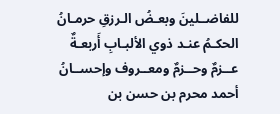للفاضــلينَ وبعـضُ الـرزقِ حرمـانُ
الحكـمُ عنـد ذوي الألبـابِ أَربعـةٌ
عــزمٌ وحــزمٌ ومعــروف وإحســانُ
أحمد محرم بن حسن بن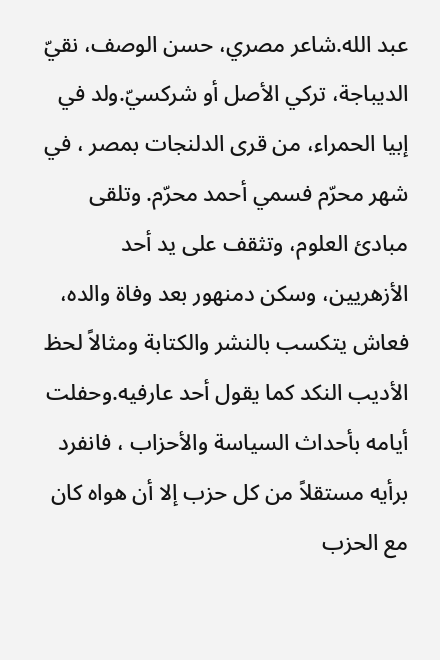عبد الله.شاعر مصري، حسن الوصف، نقيّ الديباجة، تركي الأصل أو شركسيّ.ولد في إبيا الحمراء، من قرى الدلنجات بمصر ، في شهر محرّم فسمي أحمد محرّم. وتلقى مبادئ العلوم، وتثقف على يد أحد الأزهريين، وسكن دمنهور بعد وفاة والده، فعاش يتكسب بالنشر والكتابة ومثالاً لحظ الأديب النكد كما يقول أحد عارفيه.وحفلت أيامه بأحداث السياسة والأحزاب ، فانفرد برأيه مستقلاً من كل حزب إلا أن هواه كان مع الحزب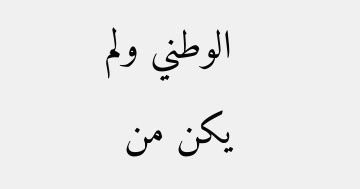الوطني ولم يكن من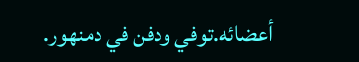أعضائه.توفي ودفن في دمنهور.